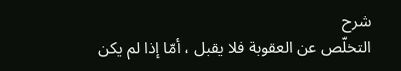شرح
التخلّص عن العقوبة فلا يقبل ، أمّا إذا لم يكن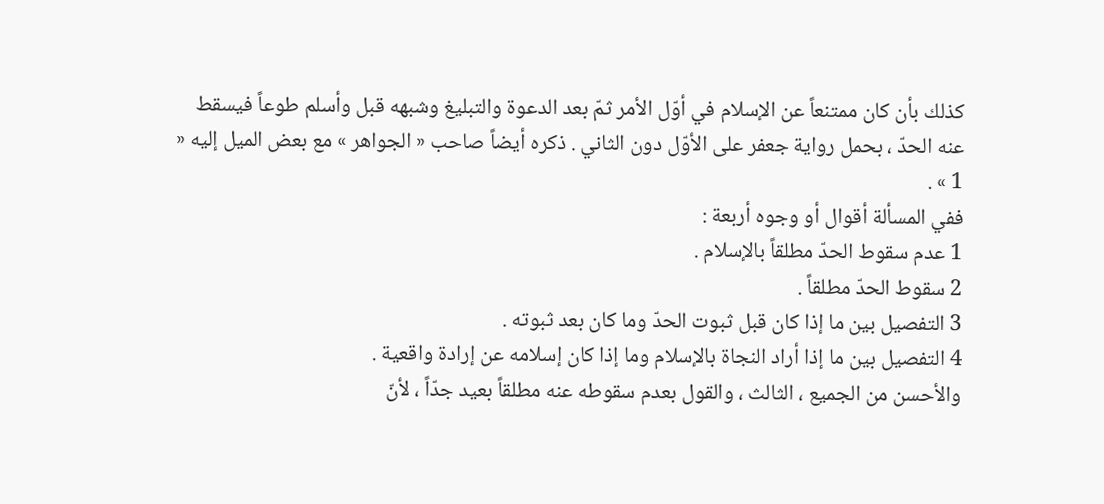كذلك بأن كان ممتنعاً عن الإسلام في أوّل الأمر ثمّ بعد الدعوة والتبليغ وشبهه قبل وأسلم طوعاً فيسقط عنه الحدّ ، بحمل رواية جعفر على الأوّل دون الثاني . ذكره أيضاً صاحب « الجواهر » مع بعض الميل إليه « 1 » .
ففي المسألة أقوال أو وجوه أربعة :
1 عدم سقوط الحدّ مطلقاً بالإسلام .
2 سقوط الحدّ مطلقاً .
3 التفصيل بين ما إذا كان قبل ثبوت الحدّ وما كان بعد ثبوته .
4 التفصيل بين ما إذا أراد النجاة بالإسلام وما إذا كان إسلامه عن إرادة واقعية .
والأحسن من الجميع ، الثالث ، والقول بعدم سقوطه عنه مطلقاً بعيد جدّاً ، لأنّ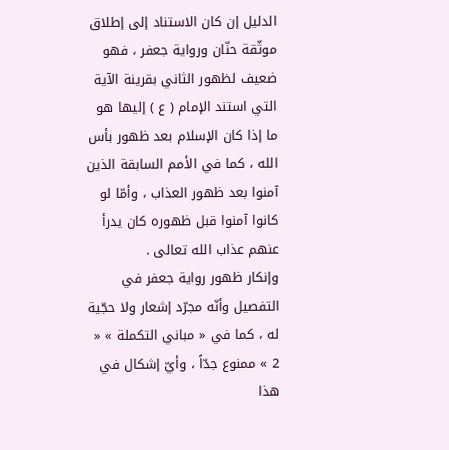الدليل إن كان الاستناد إلى إطلاق موثّقة حنّان ورواية جعفر ، فهو ضعيف لظهور الثاني بقرينة الآية التي استند الإمام ( ع ) إليها هو ما إذا كان الإسلام بعد ظهور بأس الله ، كما في الأمم السابقة الذين آمنوا بعد ظهور العذاب ، وأمّا لو كانوا آمنوا قبل ظهوره كان يدرأ عنهم عذاب الله تعالى .
وإنكار ظهور رواية جعفر في التفصيل وأنّه مجرّد إشعار ولا حجّية له ، كما في « مباني التكملة » « 2 » ممنوع جدّاً ، وأيّ إشكال في هذا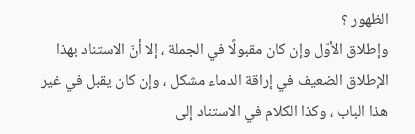الظهور ؟
وإطلاق الأوّل وإن كان مقبولًا في الجملة ، إلا أنّ الاستناد بهذا الإطلاق الضعيف في إراقة الدماء مشكل ، وإن كان يقبل في غير هذا الباب ، وكذا الكلام في الاستناد إلى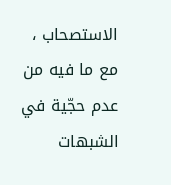الاستصحاب ، مع ما فيه من عدم حجّية في الشبهات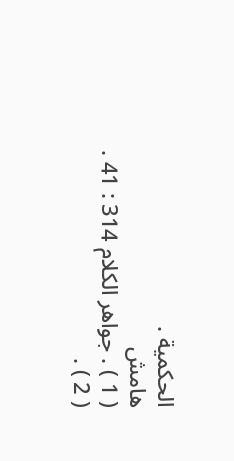الحكمية .
هامش
( 1 ) . جواهر الكلام 314 : 41 .
( 2 ) .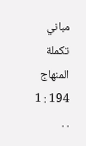مباني تكملة المنهاج 194 : 1 . .